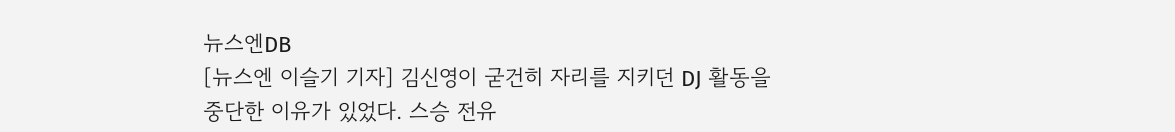뉴스엔DB
[뉴스엔 이슬기 기자] 김신영이 굳건히 자리를 지키던 DJ 활동을 중단한 이유가 있었다. 스승 전유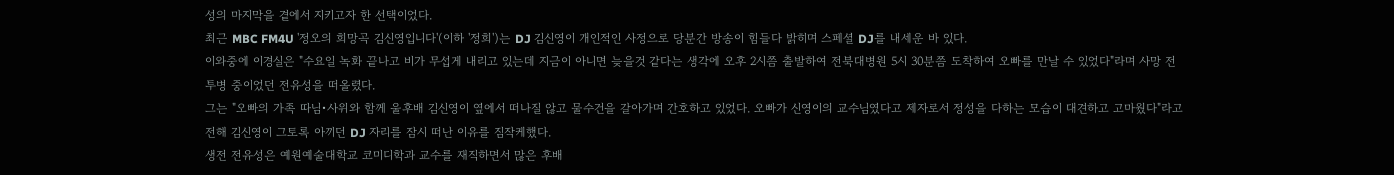성의 마지막을 곁에서 지키고자 한 선택이었다.
최근 MBC FM4U '정오의 희망곡 김신영입니다'(이하 '정희')는 DJ 김신영이 개인적인 사정으로 당분간 방송이 힘들다 밝히며 스페셜 DJ를 내세운 바 있다.
이와중에 이경실은 "수요일 녹화 끝나고 비가 무섭게 내리고 있는데 지금이 아니면 늦을것 같다는 생각에 오후 2시쯤 출발하여 전북대병원 5시 30분쯤 도착하여 오빠를 만날 수 있었다"라며 사망 전 투병 중이었던 전유성을 떠올렸다.
그는 "오빠의 가족 따님•사위와 함께 울후배 김신영이 옆에서 떠나질 않고 물수건을 갈아가며 간호하고 있었다. 오빠가 신영이의 교수님였다고 제자로서 정성을 다하는 모습이 대견하고 고마웠다"라고 전해 김신영이 그토록 아끼던 DJ 자리를 잠시 떠난 이유를 짐작케했다.
생전 전유성은 예원예술대학교 코미디학과 교수를 재직하면서 많은 후배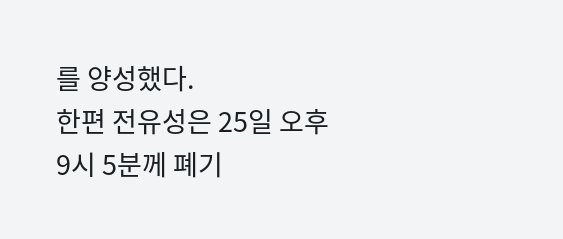를 양성했다.
한편 전유성은 25일 오후 9시 5분께 폐기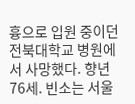흉으로 입원 중이던 전북대학교 병원에서 사망했다. 향년 76세. 빈소는 서울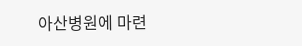아산병원에 마련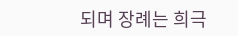되며 장례는 희극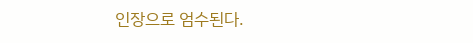인장으로 엄수된다.